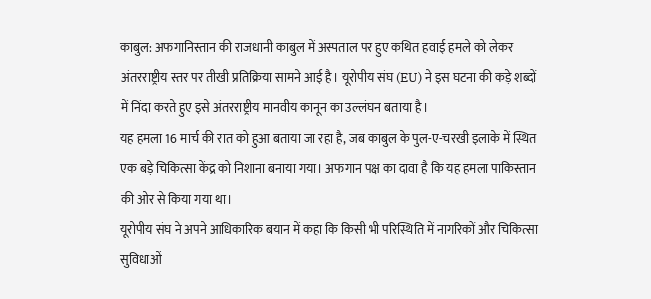काबुल: अफगानिस्तान की राजधानी काबुल में अस्पताल पर हुए कथित हवाई हमले को लेकर अंतरराष्ट्रीय स्तर पर तीखी प्रतिक्रिया सामने आई है। यूरोपीय संघ (EU) ने इस घटना की कड़े शब्दों में निंदा करते हुए इसे अंतरराष्ट्रीय मानवीय कानून का उल्लंघन बताया है।
यह हमला 16 मार्च की रात को हुआ बताया जा रहा है, जब काबुल के पुल-ए-चरखी इलाके में स्थित एक बड़े चिकित्सा केंद्र को निशाना बनाया गया। अफगान पक्ष का दावा है कि यह हमला पाकिस्तान की ओर से किया गया था।
यूरोपीय संघ ने अपने आधिकारिक बयान में कहा कि किसी भी परिस्थिति में नागरिकों और चिकित्सा सुविधाओं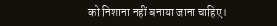को निशाना नहीं बनाया जाना चाहिए।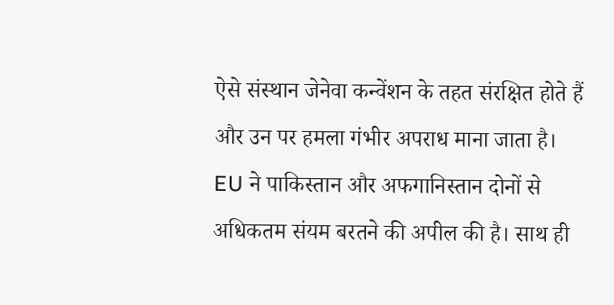ऐसे संस्थान जेनेवा कन्वेंशन के तहत संरक्षित होते हैं और उन पर हमला गंभीर अपराध माना जाता है।
EU ने पाकिस्तान और अफगानिस्तान दोनों से अधिकतम संयम बरतने की अपील की है। साथ ही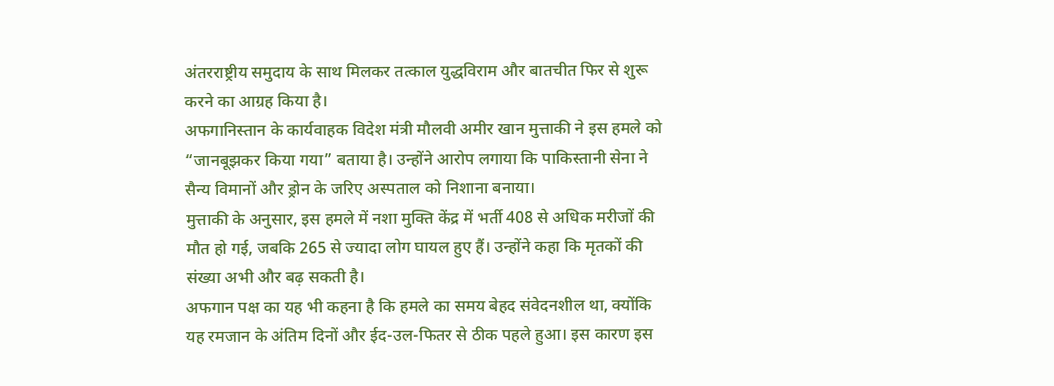अंतरराष्ट्रीय समुदाय के साथ मिलकर तत्काल युद्धविराम और बातचीत फिर से शुरू करने का आग्रह किया है।
अफगानिस्तान के कार्यवाहक विदेश मंत्री मौलवी अमीर खान मुत्ताकी ने इस हमले को “जानबूझकर किया गया” बताया है। उन्होंने आरोप लगाया कि पाकिस्तानी सेना ने सैन्य विमानों और ड्रोन के जरिए अस्पताल को निशाना बनाया।
मुत्ताकी के अनुसार, इस हमले में नशा मुक्ति केंद्र में भर्ती 408 से अधिक मरीजों की मौत हो गई, जबकि 265 से ज्यादा लोग घायल हुए हैं। उन्होंने कहा कि मृतकों की संख्या अभी और बढ़ सकती है।
अफगान पक्ष का यह भी कहना है कि हमले का समय बेहद संवेदनशील था, क्योंकि यह रमजान के अंतिम दिनों और ईद-उल-फितर से ठीक पहले हुआ। इस कारण इस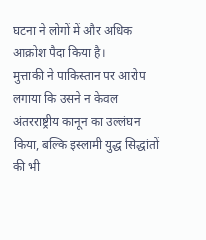घटना ने लोगों में और अधिक आक्रोश पैदा किया है।
मुत्ताकी ने पाकिस्तान पर आरोप लगाया कि उसने न केवल अंतरराष्ट्रीय कानून का उल्लंघन किया, बल्कि इस्लामी युद्ध सिद्धांतों की भी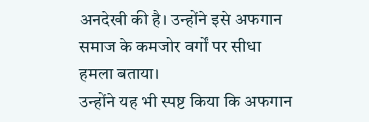अनदेखी की है। उन्होंने इसे अफगान समाज के कमजोर वर्गों पर सीधा हमला बताया।
उन्होंने यह भी स्पष्ट किया कि अफगान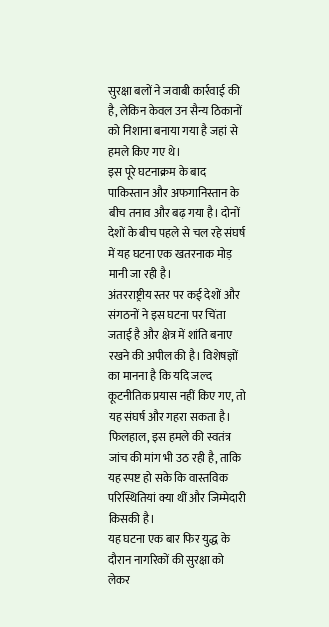सुरक्षा बलों ने जवाबी कार्रवाई की है, लेकिन केवल उन सैन्य ठिकानों को निशाना बनाया गया है जहां से हमले किए गए थे।
इस पूरे घटनाक्रम के बाद पाकिस्तान और अफगानिस्तान के बीच तनाव और बढ़ गया है। दोनों देशों के बीच पहले से चल रहे संघर्ष में यह घटना एक खतरनाक मोड़ मानी जा रही है।
अंतरराष्ट्रीय स्तर पर कई देशों और संगठनों ने इस घटना पर चिंता जताई है और क्षेत्र में शांति बनाए रखने की अपील की है। विशेषज्ञों का मानना है कि यदि जल्द कूटनीतिक प्रयास नहीं किए गए, तो यह संघर्ष और गहरा सकता है।
फिलहाल, इस हमले की स्वतंत्र जांच की मांग भी उठ रही है, ताकि यह स्पष्ट हो सके कि वास्तविक परिस्थितियां क्या थीं और जिम्मेदारी किसकी है।
यह घटना एक बार फिर युद्ध के दौरान नागरिकों की सुरक्षा को लेकर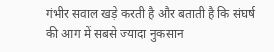गंभीर सवाल खड़े करती है और बताती है कि संघर्ष की आग में सबसे ज्यादा नुकसान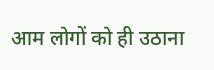आम लोगों को ही उठाना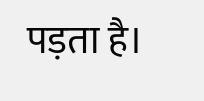पड़ता है।